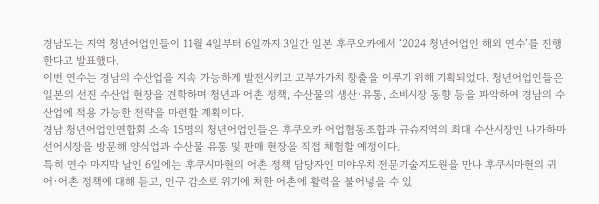경남도는 지역 청년어업인들이 11월 4일부터 6일까지 3일간 일본 후쿠오카에서 ‘2024 청년어업인 해외 연수’를 진행한다고 발표했다.
이번 연수는 경남의 수산업을 지속 가능하게 발전시키고 고부가가치 창출을 이루기 위해 기획되었다. 청년어업인들은 일본의 선진 수산업 현장을 견학하며 청년과 어촌 정책, 수산물의 생산·유통, 소비시장 동향 등을 파악하여 경남의 수산업에 적용 가능한 전략을 마련할 계획이다.
경남 청년어업인연합회 소속 15명의 청년어업인들은 후쿠오카 어업협동조합과 규슈지역의 최대 수산시장인 나가하마 선어시장을 방문해 양식업과 수산물 유통 및 판매 현장을 직접 체험할 예정이다.
특히 연수 마지막 날인 6일에는 후쿠시마현의 어촌 정책 담당자인 미야우치 전문기술지도원을 만나 후쿠시마현의 귀어·어촌 정책에 대해 듣고, 인구 감소로 위기에 처한 어촌에 활력을 불어넣을 수 있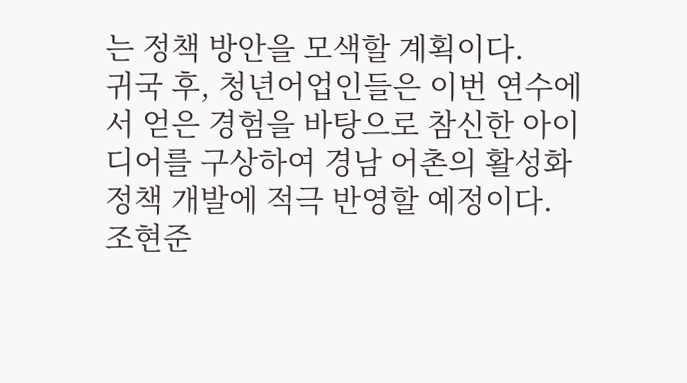는 정책 방안을 모색할 계획이다.
귀국 후, 청년어업인들은 이번 연수에서 얻은 경험을 바탕으로 참신한 아이디어를 구상하여 경남 어촌의 활성화 정책 개발에 적극 반영할 예정이다.
조현준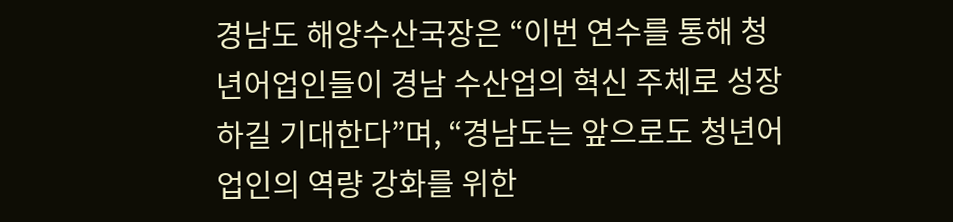경남도 해양수산국장은 “이번 연수를 통해 청년어업인들이 경남 수산업의 혁신 주체로 성장하길 기대한다”며, “경남도는 앞으로도 청년어업인의 역량 강화를 위한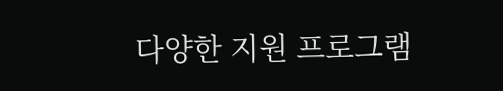다양한 지원 프로그램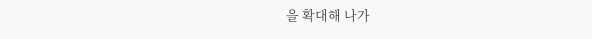을 확대해 나가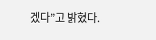겠다”고 밝혔다.